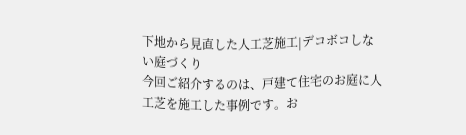下地から見直した人工芝施工|デコボコしない庭づくり
今回ご紹介するのは、戸建て住宅のお庭に人工芝を施工した事例です。お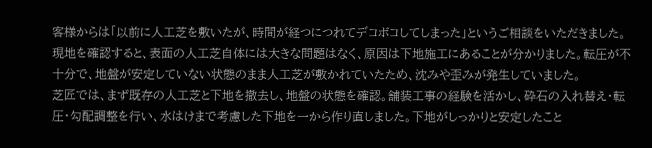客様からは「以前に人工芝を敷いたが、時間が経つにつれてデコボコしてしまった」というご相談をいただきました。
現地を確認すると、表面の人工芝自体には大きな問題はなく、原因は下地施工にあることが分かりました。転圧が不十分で、地盤が安定していない状態のまま人工芝が敷かれていたため、沈みや歪みが発生していました。
芝匠では、まず既存の人工芝と下地を撤去し、地盤の状態を確認。舗装工事の経験を活かし、砕石の入れ替え・転圧・勾配調整を行い、水はけまで考慮した下地を一から作り直しました。下地がしっかりと安定したこと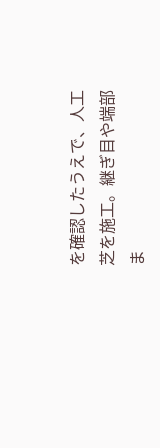を確認したうえで、人工芝を施工。継ぎ目や端部ま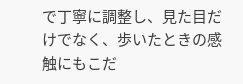で丁寧に調整し、見た目だけでなく、歩いたときの感触にもこだ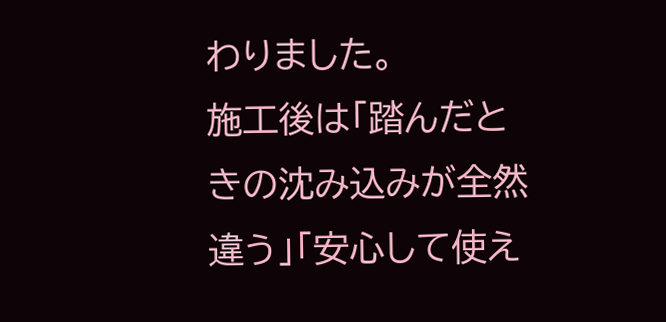わりました。
施工後は「踏んだときの沈み込みが全然違う」「安心して使え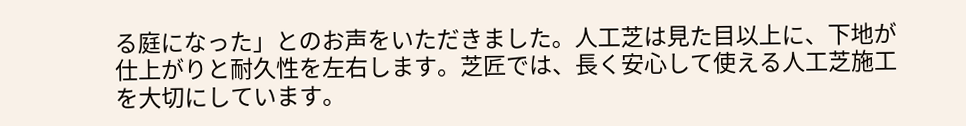る庭になった」とのお声をいただきました。人工芝は見た目以上に、下地が仕上がりと耐久性を左右します。芝匠では、長く安心して使える人工芝施工を大切にしています。